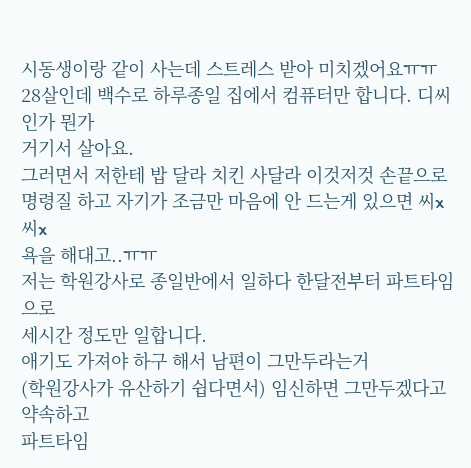시동생이랑 같이 사는데 스트레스 받아 미치겠어요ㅠㅠ
28살인데 백수로 하루종일 집에서 컴퓨터만 합니다. 디씨인가 뭔가
거기서 살아요.
그러면서 저한테 밥 달라 치킨 사달라 이것저것 손끝으로
명령질 하고 자기가 조금만 마음에 안 드는게 있으면 씨x 씨x
욕을 해대고..ㅠㅠ
저는 학원강사로 종일반에서 일하다 한달전부터 파트타임으로
세시간 정도만 일합니다.
애기도 가져야 하구 해서 남편이 그만두라는거
(학원강사가 유산하기 쉽다면서) 임신하면 그만두겠다고 약속하고
파트타임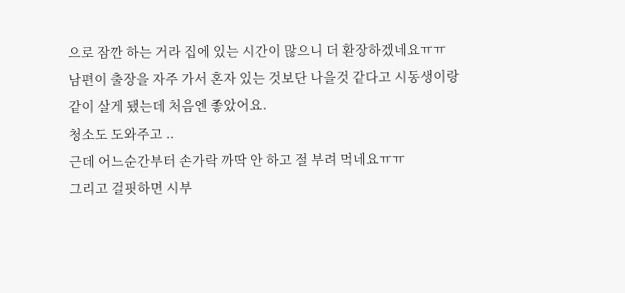으로 잠깐 하는 거라 집에 있는 시간이 많으니 더 환장하겠네요ㅠㅠ
남편이 출장을 자주 가서 혼자 있는 것보단 나을것 같다고 시동생이랑
같이 살게 됐는데 처음엔 좋았어요.
청소도 도와주고 ..
근데 어느순간부터 손가락 까딱 안 하고 절 부려 먹네요ㅠㅠ
그리고 걸핏하면 시부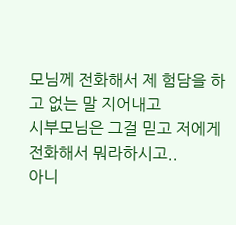모님께 전화해서 제 험담을 하고 없는 말 지어내고
시부모님은 그걸 믿고 저에게 전화해서 뭐라하시고..
아니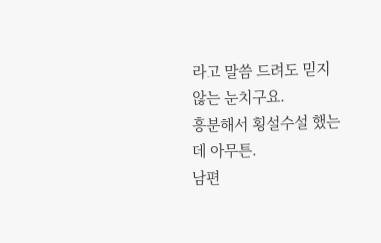라고 말씀 드려도 믿지 않는 눈치구요.
흥분해서 횡설수설 했는데 아무튼.
남편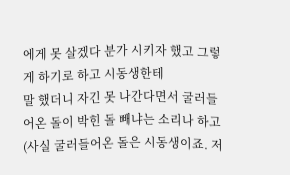에게 못 살겠다 분가 시키자 했고 그렇게 하기로 하고 시동생한테
말 했더니 자긴 못 나간다면서 굴러들어온 돌이 박힌 돌 빼냐는 소리나 하고
(사실 굴러들어온 돌은 시동생이죠. 저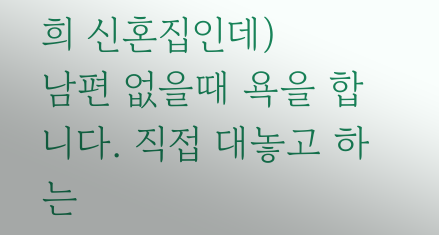희 신혼집인데)
남편 없을때 욕을 합니다. 직접 대놓고 하는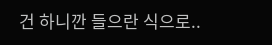건 하니깐 들으란 식으로..